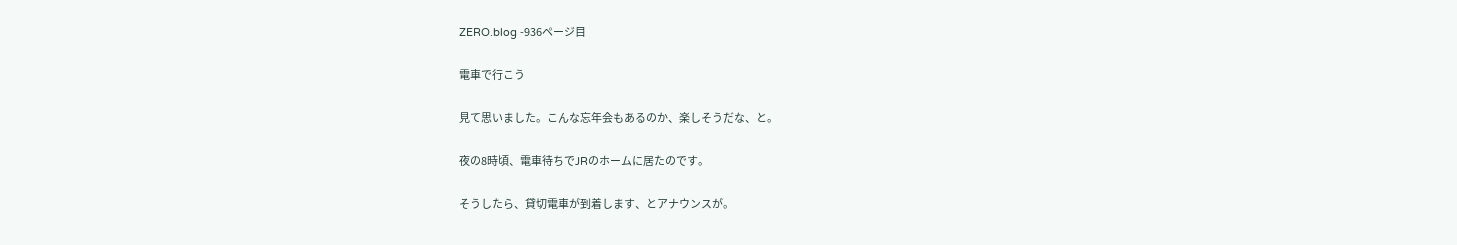ZERO.blog -936ページ目

電車で行こう

見て思いました。こんな忘年会もあるのか、楽しそうだな、と。

夜の8時頃、電車待ちでJRのホームに居たのです。

そうしたら、貸切電車が到着します、とアナウンスが。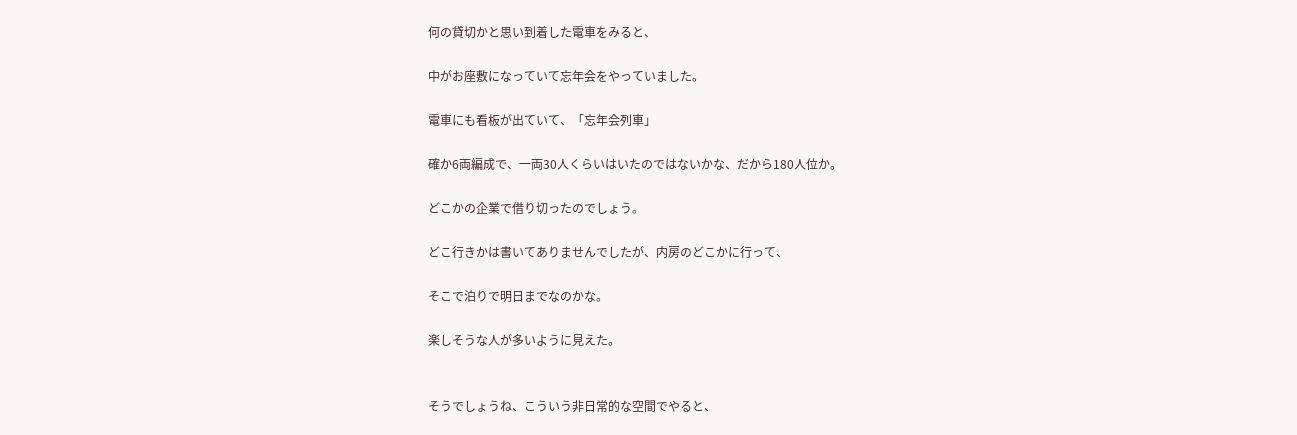何の貸切かと思い到着した電車をみると、

中がお座敷になっていて忘年会をやっていました。

電車にも看板が出ていて、「忘年会列車」

確か6両編成で、一両30人くらいはいたのではないかな、だから180人位か。

どこかの企業で借り切ったのでしょう。

どこ行きかは書いてありませんでしたが、内房のどこかに行って、

そこで泊りで明日までなのかな。

楽しそうな人が多いように見えた。


そうでしょうね、こういう非日常的な空間でやると、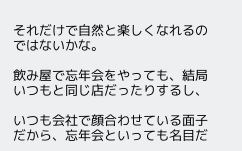それだけで自然と楽しくなれるのではないかな。

飲み屋で忘年会をやっても、結局いつもと同じ店だったりするし、

いつも会社で顔合わせている面子だから、忘年会といっても名目だ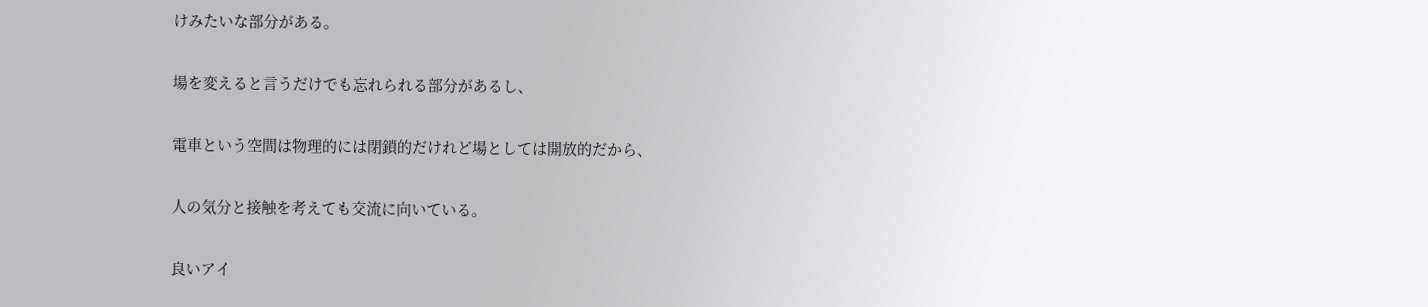けみたいな部分がある。

場を変えると言うだけでも忘れられる部分があるし、

電車という空間は物理的には閉鎖的だけれど場としては開放的だから、

人の気分と接触を考えても交流に向いている。

良いアイ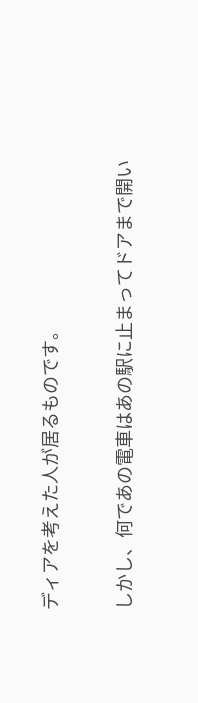ディアを考えた人が居るものです。

しかし、何であの電車はあの駅に止まってドアまで開い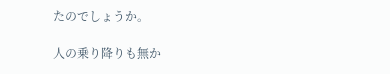たのでしょうか。

人の乗り降りも無か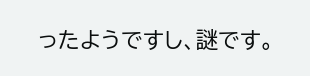ったようですし、謎です。